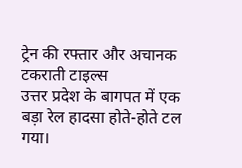ट्रेन की रफ्तार और अचानक टकराती टाइल्स
उत्तर प्रदेश के बागपत में एक बड़ा रेल हादसा होते-होते टल गया।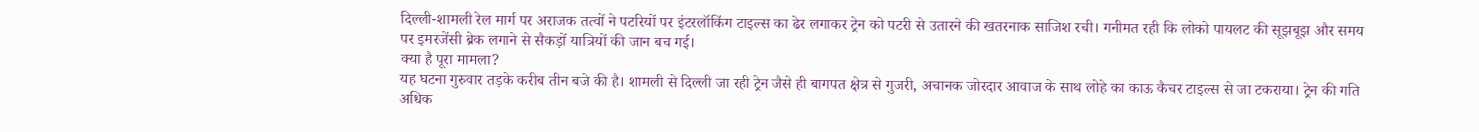दिल्ली-शामली रेल मार्ग पर अराजक तत्वों ने पटरियों पर इंटरलॉकिंग टाइल्स का ढेर लगाकर ट्रेन को पटरी से उतारने की खतरनाक साजिश रची। गनीमत रही कि लोको पायलट की सूझबूझ और समय पर इमरजेंसी ब्रेक लगाने से सैकड़ों यात्रियों की जान बच गई।
क्या है पूरा मामला?
यह घटना गुरुवार तड़के करीब तीन बजे की है। शामली से दिल्ली जा रही ट्रेन जैसे ही बागपत क्षेत्र से गुजरी, अचानक जोरदार आवाज के साथ लोहे का काऊ कैचर टाइल्स से जा टकराया। ट्रेन की गति अधिक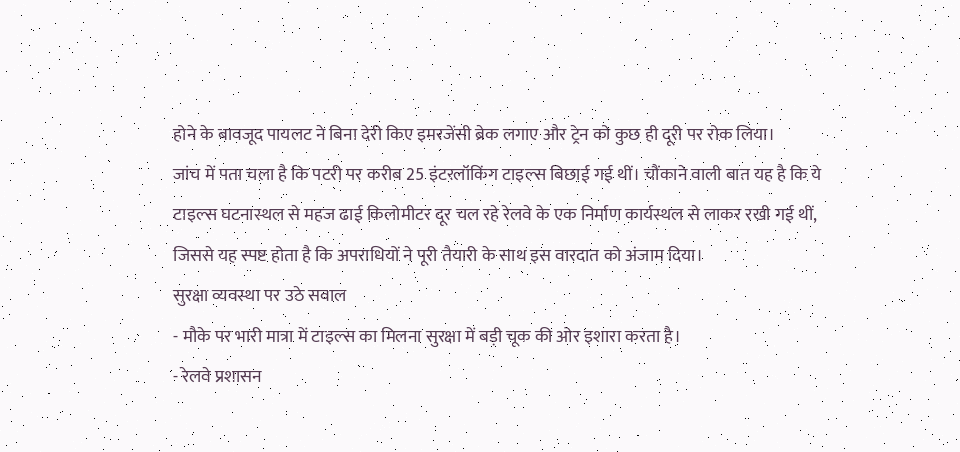होने के बावजूद पायलट ने बिना देरी किए इमरजेंसी ब्रेक लगाए और ट्रेन को कुछ ही दूरी पर रोक लिया।
जांच में पता चला है कि पटरी पर करीब 25 इंटरलॉकिंग टाइल्स बिछाई गई थीं। चौंकाने वाली बात यह है कि ये टाइल्स घटनास्थल से महज ढाई किलोमीटर दूर चल रहे रेलवे के एक निर्माण कार्यस्थल से लाकर रखी गई थीं, जिससे यह स्पष्ट होता है कि अपराधियों ने पूरी तैयारी के साथ इस वारदात को अंजाम दिया।
सुरक्षा व्यवस्था पर उठे सवाल
- मौके पर भारी मात्रा में टाइल्स का मिलना सुरक्षा में बड़ी चूक की ओर इशारा करता है।
- रेलवे प्रशासन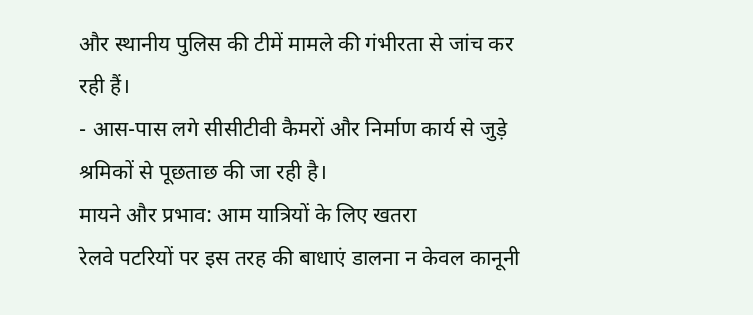और स्थानीय पुलिस की टीमें मामले की गंभीरता से जांच कर रही हैं।
- आस-पास लगे सीसीटीवी कैमरों और निर्माण कार्य से जुड़े श्रमिकों से पूछताछ की जा रही है।
मायने और प्रभाव: आम यात्रियों के लिए खतरा
रेलवे पटरियों पर इस तरह की बाधाएं डालना न केवल कानूनी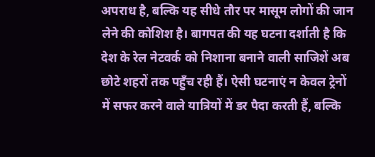अपराध है, बल्कि यह सीधे तौर पर मासूम लोगों की जान लेने की कोशिश है। बागपत की यह घटना दर्शाती है कि देश के रेल नेटवर्क को निशाना बनाने वाली साजिशें अब छोटे शहरों तक पहुँच रही हैं। ऐसी घटनाएं न केवल ट्रेनों में सफर करने वाले यात्रियों में डर पैदा करती हैं, बल्कि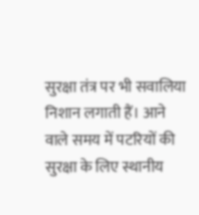सुरक्षा तंत्र पर भी सवालिया निशान लगाती हैं। आने वाले समय में पटरियों की सुरक्षा के लिए स्थानीय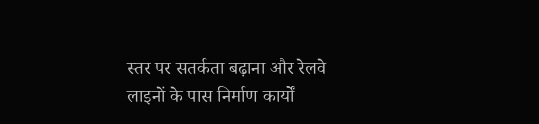स्तर पर सतर्कता बढ़ाना और रेलवे लाइनों के पास निर्माण कार्यों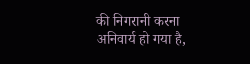की निगरानी करना अनिवार्य हो गया है,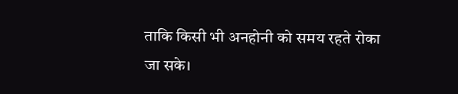ताकि किसी भी अनहोनी को समय रहते रोका जा सके।